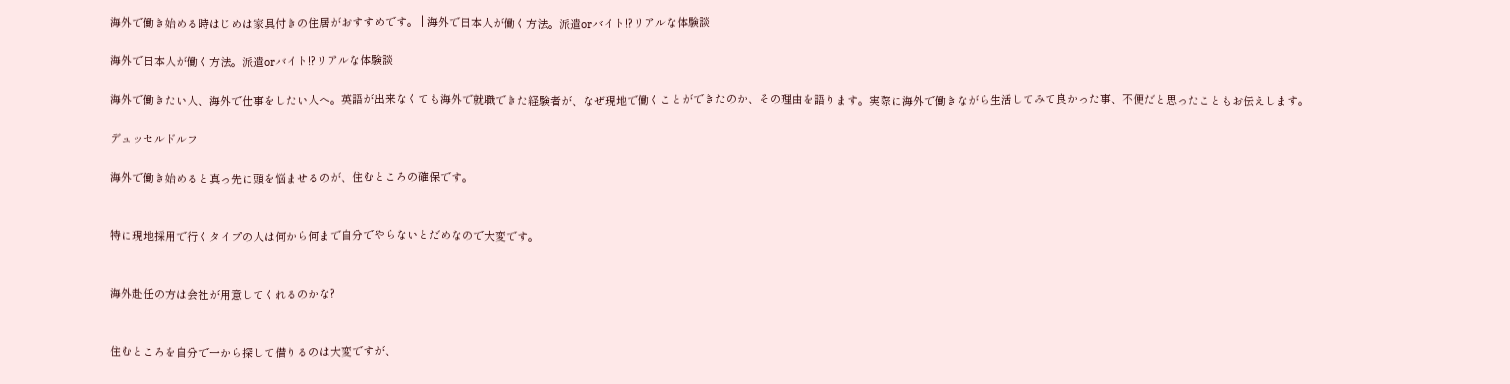海外で働き始める時はじめは家具付きの住居がおすすめです。 | 海外で日本人が働く方法。派遣orバイト!?リアルな体験談

海外で日本人が働く方法。派遣orバイト!?リアルな体験談

海外で働きたい人、海外で仕事をしたい人へ。英語が出来なくても海外で就職できた経験者が、なぜ現地で働くことができたのか、その理由を語ります。実際に海外で働きながら生活してみて良かった事、不便だと思ったこともお伝えします。

デュッセルドルフ

海外で働き始めると真っ先に頭を悩ませるのが、住むところの確保です。


特に現地採用で行くタイプの人は何から何まで自分でやらないとだめなので大変です。


海外赴任の方は会社が用意してくれるのかな?


住むところを自分で一から探して借りるのは大変ですが、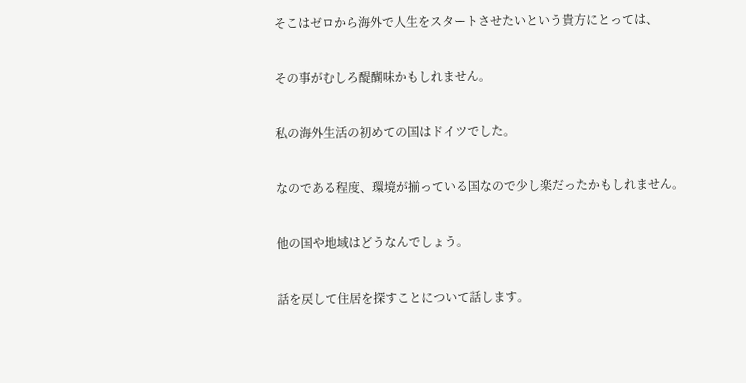そこはゼロから海外で人生をスタートさせたいという貴方にとっては、


その事がむしろ醍醐味かもしれません。


私の海外生活の初めての国はドイツでした。


なのである程度、環境が揃っている国なので少し楽だったかもしれません。


他の国や地域はどうなんでしょう。


話を戻して住居を探すことについて話します。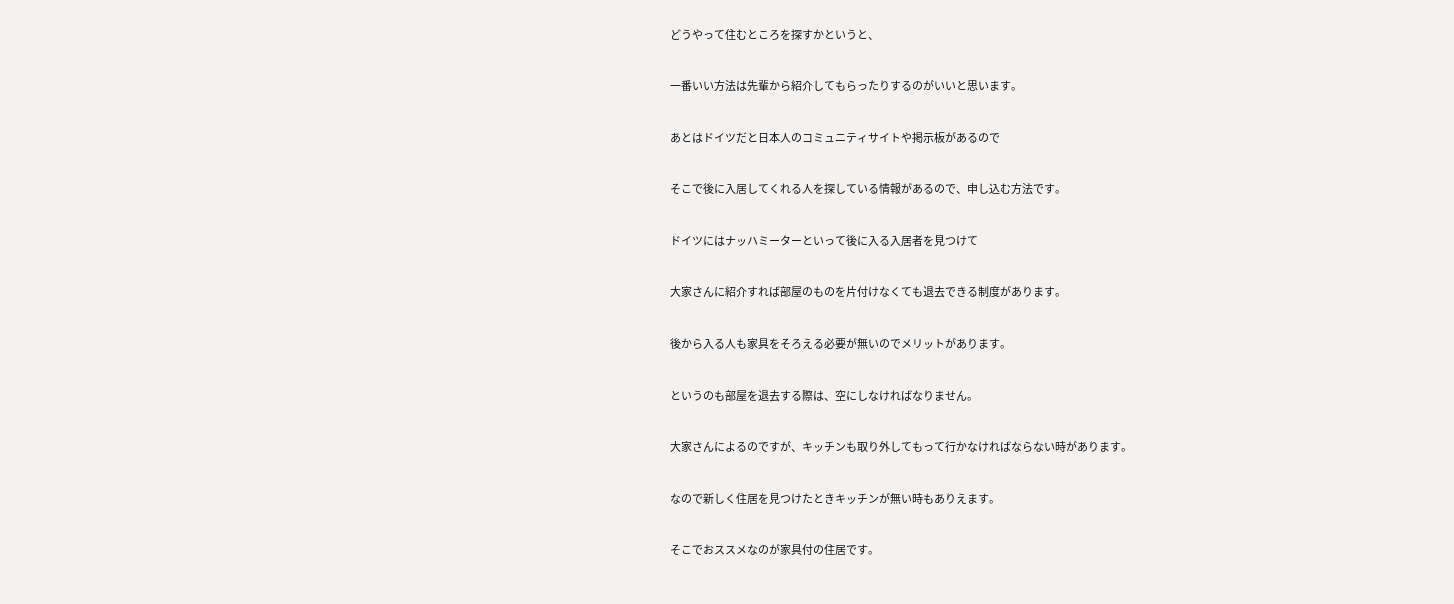どうやって住むところを探すかというと、


一番いい方法は先輩から紹介してもらったりするのがいいと思います。


あとはドイツだと日本人のコミュニティサイトや掲示板があるので


そこで後に入居してくれる人を探している情報があるので、申し込む方法です。


ドイツにはナッハミーターといって後に入る入居者を見つけて


大家さんに紹介すれば部屋のものを片付けなくても退去できる制度があります。


後から入る人も家具をそろえる必要が無いのでメリットがあります。


というのも部屋を退去する際は、空にしなければなりません。


大家さんによるのですが、キッチンも取り外してもって行かなければならない時があります。


なので新しく住居を見つけたときキッチンが無い時もありえます。


そこでおススメなのが家具付の住居です。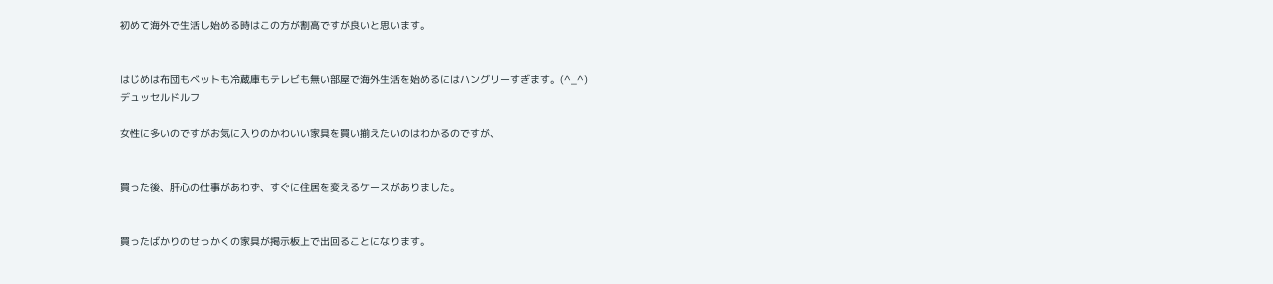初めて海外で生活し始める時はこの方が割高ですが良いと思います。


はじめは布団もベットも冷蔵庫もテレビも無い部屋で海外生活を始めるにはハングリーすぎます。(^_^)
デュッセルドルフ

女性に多いのですがお気に入りのかわいい家具を買い揃えたいのはわかるのですが、


買った後、肝心の仕事があわず、すぐに住居を変えるケースがありました。


買ったばかりのせっかくの家具が掲示板上で出回ることになります。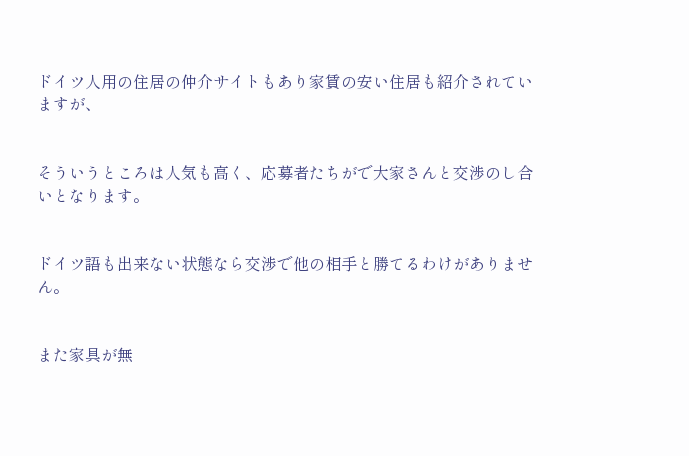ドイツ人用の住居の仲介サイトもあり家賃の安い住居も紹介されていますが、


そういうところは人気も高く、応募者たちがで大家さんと交渉のし合いとなります。


ドイツ語も出来ない状態なら交渉で他の相手と勝てるわけがありません。


また家具が無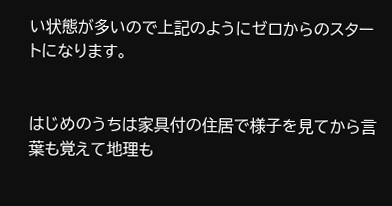い状態が多いので上記のようにゼロからのスタートになります。


はじめのうちは家具付の住居で様子を見てから言葉も覚えて地理も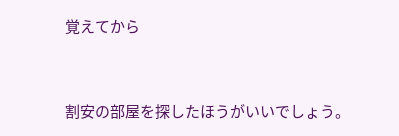覚えてから


割安の部屋を探したほうがいいでしょう。